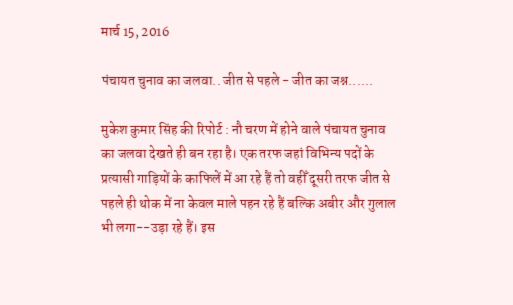मार्च 15, 2016

पंचायत चुनाव का जलवा.. जीत से पहले - जीत का जश्न......

मुकेश कुमार सिंह की रिपोर्ट : नौ चरण में होने वाले पंचायत चुनाव का जलवा देखते ही बन रहा है। एक तरफ जहां विभिन्य पदों के प्रत्यासी गाड़ियों के काफिलें में आ रहे हैं तो वहीँ दूसरी तरफ जीत से पहले ही थोक में ना केवल माले पहन रहे हैं बल्कि अबीर और गुलाल भी लगा--उड़ा रहे हैं। इस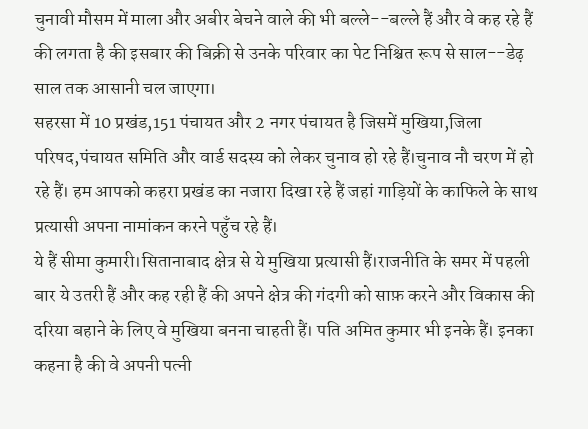चुनावी मौसम में माला और अबीर बेचने वाले की भी बल्ले--बल्ले हैं और वे कह रहे हैं की लगता है की इसबार की बिक्री से उनके परिवार का पेट निश्चित रूप से साल--डेढ़ साल तक आसानी चल जाएगा।
सहरसा में 10 प्रखंड,151 पंचायत और 2 नगर पंचायत है जिसमें मुखिया,जिला परिषद,पंचायत समिति और वार्ड सदस्य को लेकर चुनाव हो रहे हैं।चुनाव नौ चरण में हो रहे हैं। हम आपको कहरा प्रखंड का नजारा दिखा रहे हैं जहां गाड़ियों के काफिले के साथ प्रत्यासी अपना नामांकन करने पहुँच रहे हैं।
ये हैं सीमा कुमारी।सितानाबाद क्षेत्र से ये मुखिया प्रत्यासी हैं।राजनीति के समर में पहली बार ये उतरी हैं और कह रही हैं की अपने क्षेत्र की गंदगी को साफ़ करने और विकास की दरिया बहाने के लिए वे मुखिया बनना चाहती हैं। पति अमित कुमार भी इनके हैं। इनका कहना है की वे अपनी पत्नी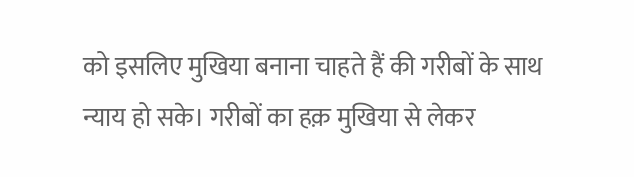को इसलिए मुखिया बनाना चाहते हैं की गरीबों के साथ न्याय हो सके। गरीबों का हक़ मुखिया से लेकर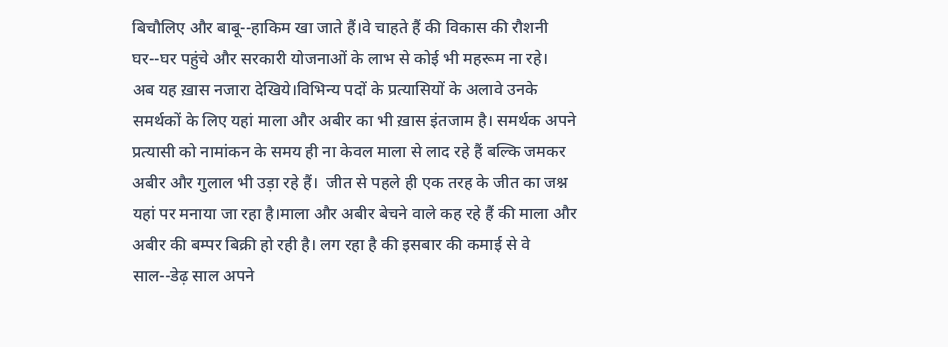बिचौलिए और बाबू--हाकिम खा जाते हैं।वे चाहते हैं की विकास की रौशनी घर--घर पहुंचे और सरकारी योजनाओं के लाभ से कोई भी महरूम ना रहे।
अब यह ख़ास नजारा देखिये।विभिन्य पदों के प्रत्यासियों के अलावे उनके समर्थकों के लिए यहां माला और अबीर का भी ख़ास इंतजाम है। समर्थक अपने प्रत्यासी को नामांकन के समय ही ना केवल माला से लाद रहे हैं बल्कि जमकर अबीर और गुलाल भी उड़ा रहे हैं।  जीत से पहले ही एक तरह के जीत का जश्न यहां पर मनाया जा रहा है।माला और अबीर बेचने वाले कह रहे हैं की माला और अबीर की बम्पर बिक्री हो रही है। लग रहा है की इसबार की कमाई से वे साल--डेढ़ साल अपने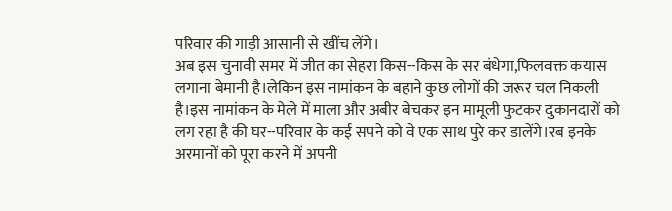परिवार की गाड़ी आसानी से खींच लेंगे।
अब इस चुनावी समर में जीत का सेहरा किस--किस के सर बंधेगा,फिलवक्त कयास लगाना बेमानी है।लेकिन इस नामांकन के बहाने कुछ लोगों की जरूर चल निकली है।इस नामांकन के मेले में माला और अबीर बेचकर इन मामूली फुटकर दुकानदारों को लग रहा है की घर--परिवार के कई सपने को वे एक साथ पुरे कर डालेंगे।रब इनके अरमानों को पूरा करने में अपनी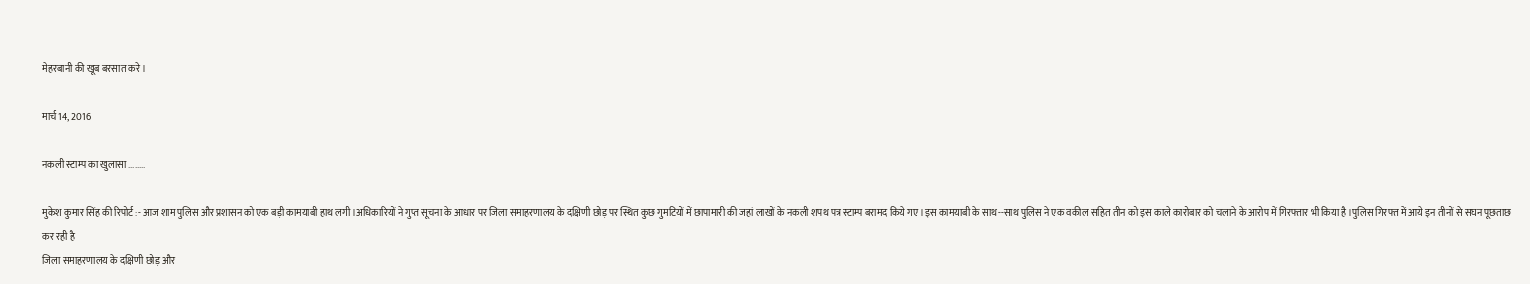मेहरबानी की खूब बरसात करे।

मार्च 14, 2016

नकली स्टाम्प का खुलासा ........

मुकेश कुमार सिंह की रिपोर्ट :- आज शाम पुलिस और प्रशासन को एक बड़ी कामयाबी हाथ लगी ।अधिकारियों ने गुप्त सूचना के आधार पर जिला समाहरणालय के दक्षिणी छोड़ पर स्थित कुछ गुमटियों में छापामारी की जहां लाखों के नकली शपथ पत्र स्टाम्प बरामद किये गए ।इस कामयाबी के साथ--साथ पुलिस ने एक वकील सहित तीन को इस काले कारोबार को चलाने के आरोप में गिरफ्तार भी किया है ।पुलिस गिरफ्त में आये इन तीनों से सघन पूछताछ कर रही है
जिला समाहरणालय के दक्षिणी छोड़ और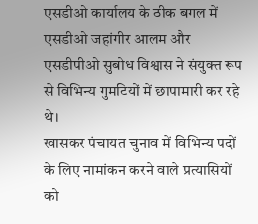एसडीओ कार्यालय के ठीक बगल में एसडीओ जहांगीर आलम और एसडीपीओ सुबोध विश्वास ने संयुक्त रूप से विभिन्य गुमटियों में छापामारी कर रहे थे।
खासकर पंचायत चुनाव में विभिन्य पदों के लिए नामांकन करने वाले प्रत्यासियों को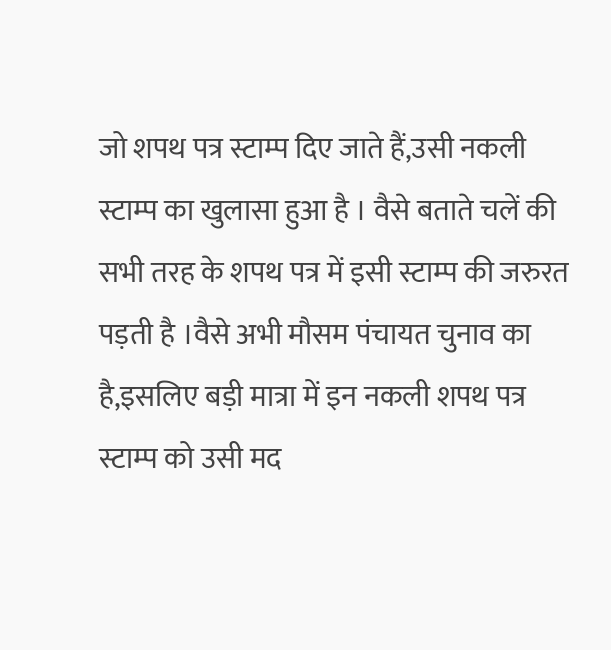जो शपथ पत्र स्टाम्प दिए जाते हैं,उसी नकली स्टाम्प का खुलासा हुआ है । वैसे बताते चलें की सभी तरह के शपथ पत्र में इसी स्टाम्प की जरुरत पड़ती है ।वैसे अभी मौसम पंचायत चुनाव का है,इसलिए बड़ी मात्रा में इन नकली शपथ पत्र स्टाम्प को उसी मद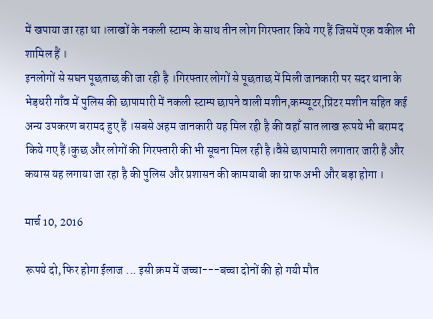में खपाया जा रहा था ।लाखों के नकली स्टाम्प के साथ तीन लोग गिरफ्तार किये गए हैं जिसमें एक वकील भी शामिल हैं ।
इनलोगों से सघन पूछताछ की जा रही है ।गिरफ्तार लोगों से पूछताछ में मिली जानकारी पर सदर थाना के भेड़धरी गाँव में पुलिस की छापामारी में नकली स्टाम्प छापने वाली मशीन,कम्प्यूटर,प्रिंटर मशीन सहित कई अन्य उपकरण बरामद हुए हैं ।सबसे अहम जानकारी यह मिल रही है की वहाँ सात लाख रूपये भी बरामद किये गए हैं।कुछ और लोगों की गिरफ्तारी की भी सूचना मिल रही है।वैसे छापामारी लगातार जारी है और कयास यह लगाया जा रहा है की पुलिस और प्रशासन की कामयाबी का ग्राफ अभी और बड़ा होगा ।

मार्च 10, 2016

रूपये दो, फिर होगा ईलाज ... इसी क्रम में जच्चा---बच्चा दोनों की हो गयी मौत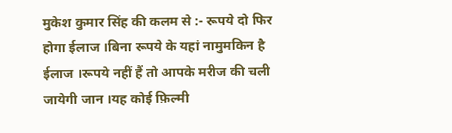मुकेश कुमार सिंह की कलम से :- रूपये दो फिर होगा ईलाज ।बिना रूपये के यहां नामुमकिन है ईलाज ।रूपये नहीं हैं तो आपके मरीज की चली जायेगी जान ।यह कोई फ़िल्मी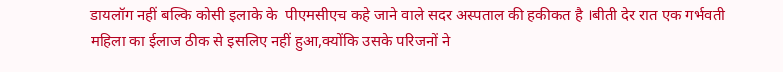डायलॉग नहीं बल्कि कोसी इलाके के  पीएमसीएच कहे जाने वाले सदर अस्पताल की हकीकत है ।बीती देर रात एक गर्भवती महिला का ईलाज ठीक से इसलिए नहीं हुआ,क्योंकि उसके परिजनों ने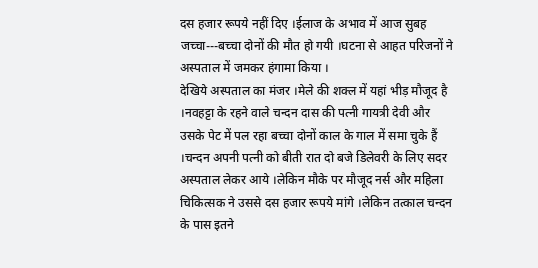दस हजार रूपये नहीं दिए ।ईलाज के अभाव में आज सुबह जच्चा---बच्चा दोनों की मौत हो गयी ।घटना से आहत परिजनों ने अस्पताल में जमकर हंगामा किया ।
देखिये अस्पताल का मंजर ।मेले की शक्ल में यहां भीड़ मौजूद है ।नवहट्टा के रहने वाले चन्दन दास की पत्नी गायत्री देवी और उसके पेट में पल रहा बच्चा दोनों काल के गाल में समा चुके हैं ।चन्दन अपनी पत्नी को बीती रात दो बजे डिलेवरी के लिए सदर अस्पताल लेकर आये ।लेकिन मौके पर मौजूद नर्स और महिला चिकित्सक ने उससे दस हजार रूपये मांगे ।लेकिन तत्काल चन्दन के पास इतने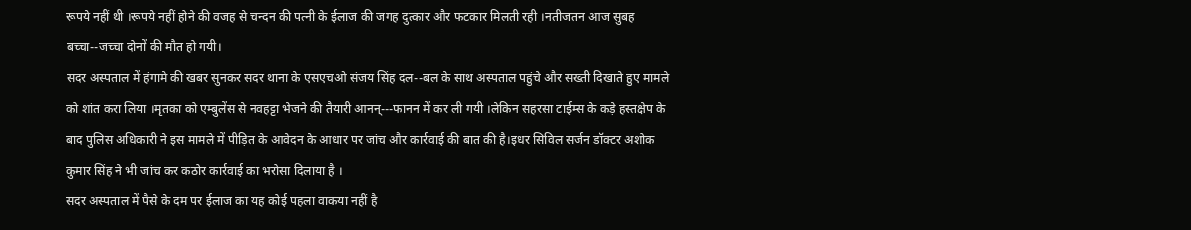रूपये नहीं थी ।रूपये नहीं होने की वजह से चन्दन की पत्नी के ईलाज की जगह दुत्कार और फटकार मिलती रही ।नतीजतन आज सुबह बच्चा--जच्चा दोनों की मौत हो गयी।
सदर अस्पताल में हंगामे की खबर सुनकर सदर थाना के एसएचओ संजय सिंह दल--बल के साथ अस्पताल पहुंचे और सख्ती दिखाते हुए मामले को शांत करा लिया ।मृतका को एम्बुलेंस से नवहट्टा भेजने की तैयारी आनन्---फानन में कर ली गयी ।लेकिन सहरसा टाईम्स के कड़े हस्तक्षेप के बाद पुलिस अधिकारी ने इस मामले में पीड़ित के आवेदन के आधार पर जांच और कार्रवाई की बात की है।इधर सिविल सर्जन डॉक्टर अशोक कुमार सिंह ने भी जांच कर कठोर कार्रवाई का भरोसा दिलाया है ।
सदर अस्पताल में पैसे के दम पर ईलाज का यह कोई पहला वाकया नहीं है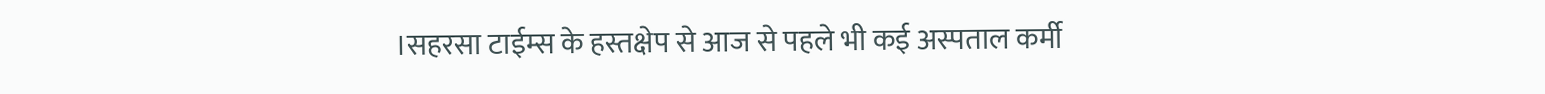।सहरसा टाईम्स के हस्तक्षेप से आज से पहले भी कई अस्पताल कर्मी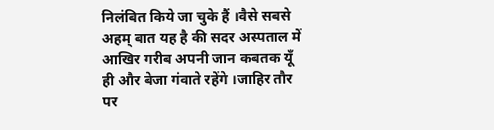निलंबित किये जा चुके हैं ।वैसे सबसे अहम् बात यह है की सदर अस्पताल में आखिर गरीब अपनी जान कबतक यूँ ही और बेजा गंवाते रहेंगे ।जाहिर तौर पर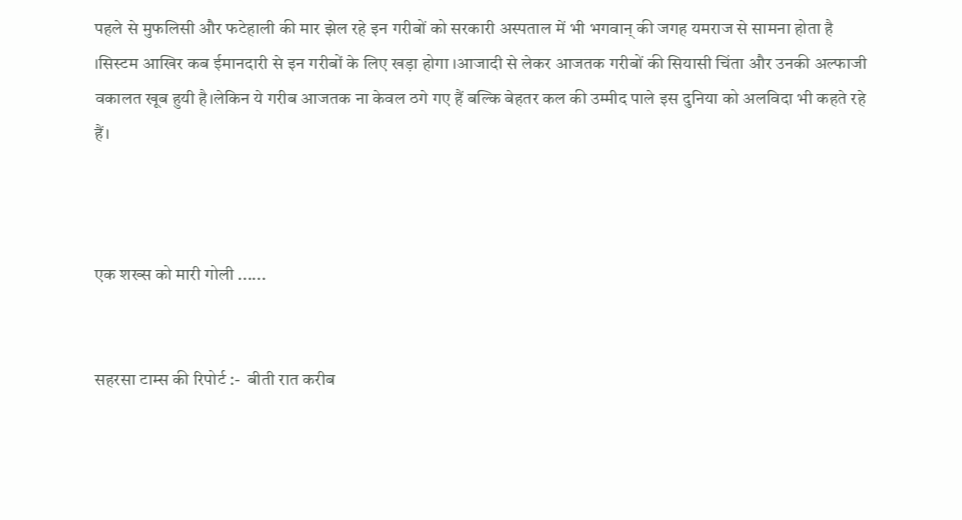पहले से मुफलिसी और फटेहाली की मार झेल रहे इन गरीबों को सरकारी अस्पताल में भी भगवान् की जगह यमराज से सामना होता है ।सिस्टम आखिर कब ईमानदारी से इन गरीबों के लिए खड़ा होगा ।आजादी से लेकर आजतक गरीबों की सियासी चिंता और उनकी अल्फाजी वकालत खूब हुयी है।लेकिन ये गरीब आजतक ना केवल ठगे गए हैं बल्कि बेहतर कल की उम्मीद पाले इस दुनिया को अलविदा भी कहते रहे हैं।



एक शख्स को मारी गोली ......


सहरसा टाम्स की रिपोर्ट :-  बीती रात करीब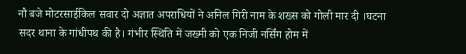नौ बजे मोटरसाईकिल सवार दो अज्ञात अपराधियों ने अनिल गिरी नाम के शख्स को गोली मार दी ।घटना सदर थाना के गांधीपथ की है। गंभीर स्थिति में जख्मी को एक निजी नर्सिंग होम में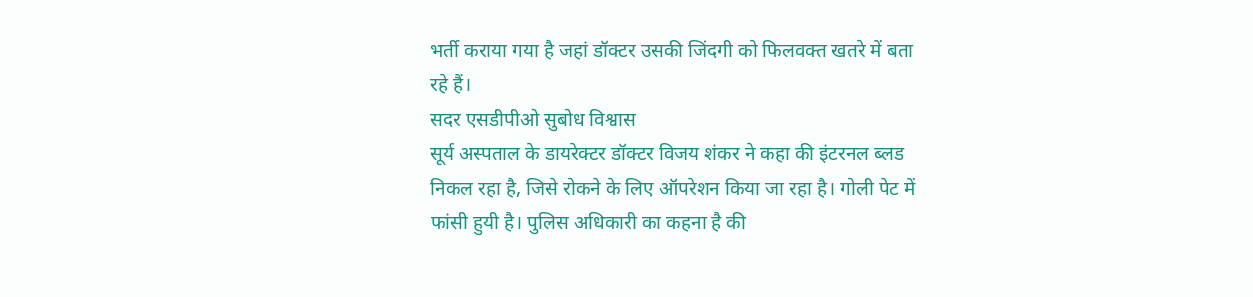भर्ती कराया गया है जहां डॉक्टर उसकी जिंदगी को फिलवक्त खतरे में बता रहे हैं।
सदर एसडीपीओ सुबोध विश्वास
सूर्य अस्पताल के डायरेक्टर डॉक्टर विजय शंकर ने कहा की इंटरनल ब्लड निकल रहा है, जिसे रोकने के लिए ऑपरेशन किया जा रहा है। गोली पेट में फांसी हुयी है। पुलिस अधिकारी का कहना है की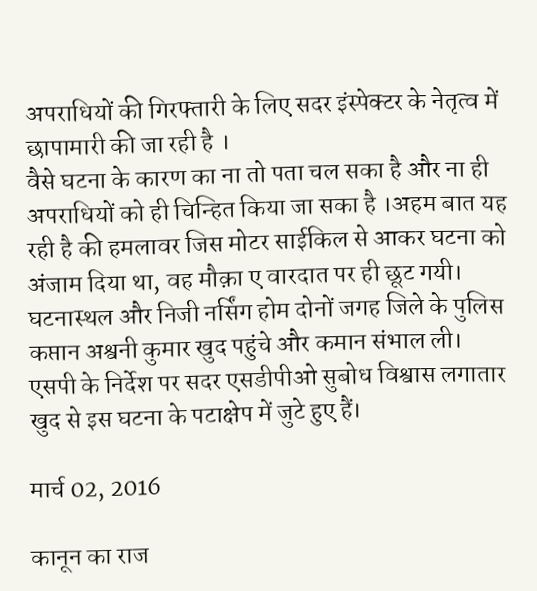अपराधियों की गिरफ्तारी के लिए सदर इंस्पेक्टर के नेतृत्व में छापामारी की जा रही है ।
वैसे घटना के कारण का ना तो पता चल सका है और ना ही अपराधियों को ही चिन्हित किया जा सका है ।अहम बात यह रही है की हमलावर जिस मोटर साईकिल से आकर घटना को अंजाम दिया था, वह मौक़ा ए वारदात पर ही छूट गयी। घटनास्थल और निजी नर्सिंग होम दोनों जगह जिले के पुलिस कप्तान अश्वनी कुमार खुद पहुंचे और कमान संभाल ली।
एसपी के निर्देश पर सदर एसडीपीओ सुबोध विश्वास लगातार खुद से इस घटना के पटाक्षेप में जुटे हुए हैं।

मार्च 02, 2016

कानून का राज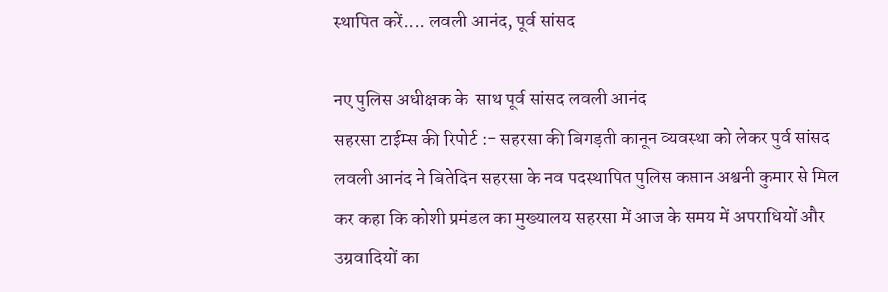स्थापित करें.... लवली आनंद, पूर्व सांसद

नए पुलिस अधीक्षक के  साथ पूर्व सांसद लवली आनंद
सहरसा टाईम्स की रिपोर्ट :- सहरसा की बिगड़ती कानून व्यवस्था को लेकर पुर्व सांसद लवली आनंद ने बितेदिन सहरसा के नव पदस्थापित पुलिस कप्तान अश्वनी कुमार से मिल कर कहा कि कोशी प्रमंडल का मुख्यालय सहरसा में आज के समय में अपराधियों और उग्रवादियों का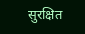सुरक्षित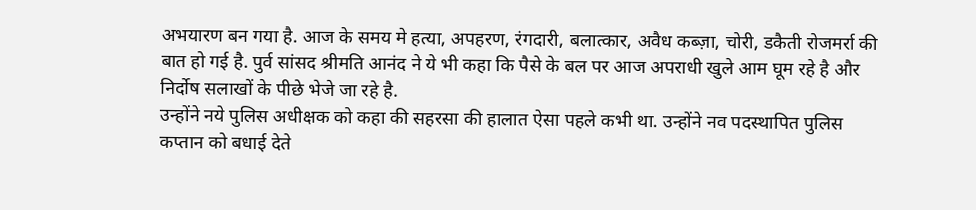अभयारण बन गया है. आज के समय मे हत्या, अपहरण, रंगदारी, बलात्कार, अवैध कब्ज़ा, चोरी, डकैती रोजमर्रा की बात हो गई है. पुर्व सांसद श्रीमति आनंद ने ये भी कहा कि पैसे के बल पर आज अपराधी खुले आम घूम रहे है और निर्दोष सलाखों के पीछे भेजे जा रहे है.
उन्होंने नये पुलिस अधीक्षक को कहा की सहरसा की हालात ऐसा पहले कभी था. उन्होंने नव पदस्थापित पुलिस कप्तान को बधाई देते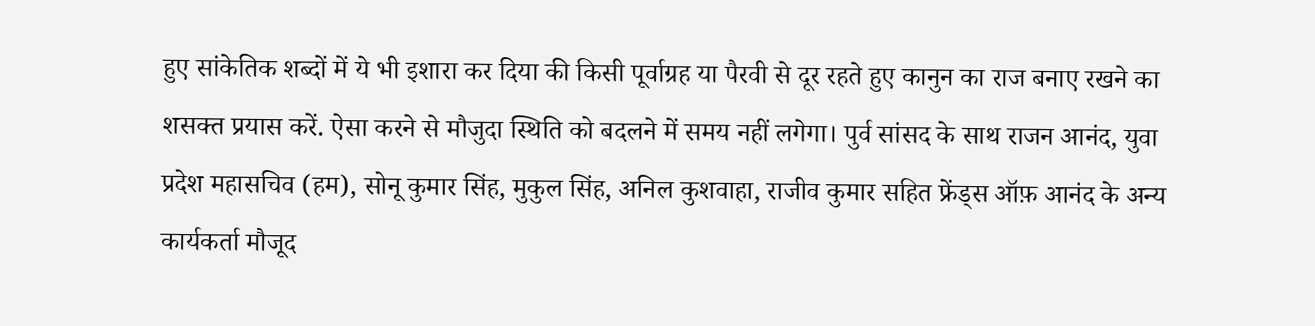हुए सांकेतिक शब्दों में ये भी इशारा कर दिया की किसी पूर्वाग्रह या पैरवी से दूर रहते हुए कानुन का राज बनाए रखने का शसक्त प्रयास करें. ऐसा करने से मौजुदा स्थिति को बदलने में समय नहीं लगेगा। पुर्व सांसद के साथ राजन आनंद, युवा प्रदेश महासचिव (हम), सोनू कुमार सिंह, मुकुल सिंह, अनिल कुशवाहा, राजीव कुमार सहित फ्रेंड्स ऑफ़ आनंद के अन्य कार्यकर्ता मौजूद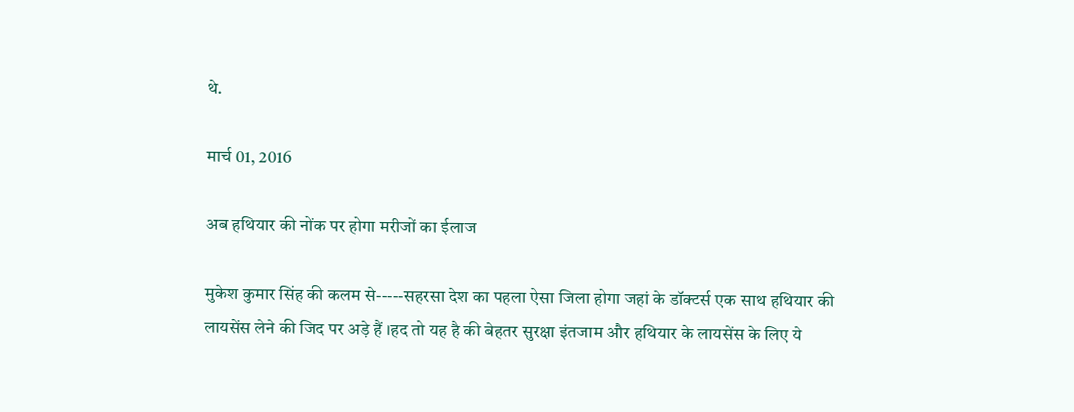थे.

मार्च 01, 2016

अब हथियार की नोंक पर होगा मरीजों का ईलाज

मुकेश कुमार सिंह की कलम से-----सहरसा देश का पहला ऐसा जिला होगा जहां के डॉक्टर्स एक साथ हथियार की लायसेंस लेने की जिद पर अड़े हैं ।हद तो यह है की बेहतर सुरक्षा इंतजाम और हथियार के लायसेंस के लिए ये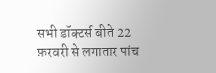सभी डॉक्टर्स बीते 22 फ़रवरी से लगातार पांच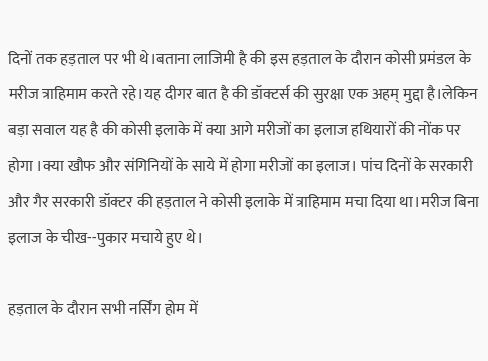दिनों तक हड़ताल पर भी थे।बताना लाजिमी है की इस हड़ताल के दौरान कोसी प्रमंडल के मरीज त्राहिमाम करते रहे।यह दीगर बात है की डॉक्टर्स की सुरक्षा एक अहम् मुद्दा है।लेकिन बड़ा सवाल यह है की कोसी इलाके में क्या आगे मरीजों का इलाज हथियारों की नोंक पर होगा ।क्या खौफ और संगिनियों के साये में होगा मरीजों का इलाज। पांच दिनों के सरकारी और गैर सरकारी डॉक्टर की हड़ताल ने कोसी इलाके में त्राहिमाम मचा दिया था।मरीज बिना इलाज के चीख--पुकार मचाये हुए थे।

हड़ताल के दौरान सभी नर्सिंग होम में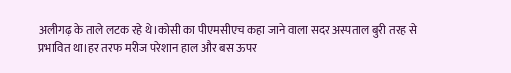अलीगढ़ के ताले लटक रहे थे।कोसी का पीएमसीएच कहा जाने वाला सदर अस्पताल बुरी तरह से प्रभावित था।हर तरफ मरीज परेशान हाल और बस ऊपर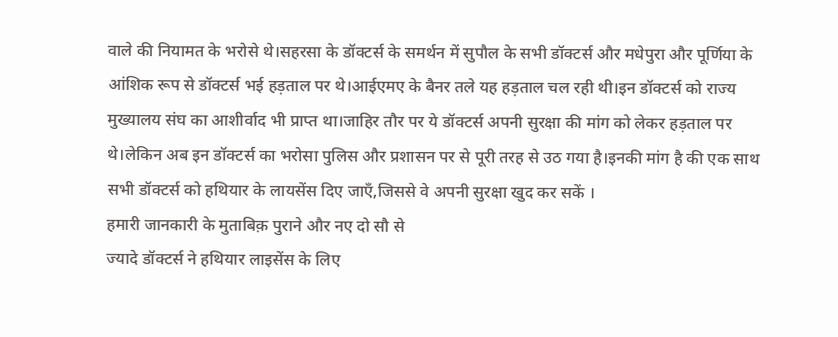वाले की नियामत के भरोसे थे।सहरसा के डॉक्टर्स के समर्थन में सुपौल के सभी डॉक्टर्स और मधेपुरा और पूर्णिया के आंशिक रूप से डॉक्टर्स भई हड़ताल पर थे।आईएमए के बैनर तले यह हड़ताल चल रही थी।इन डॉक्टर्स को राज्य मुख्यालय संघ का आशीर्वाद भी प्राप्त था।जाहिर तौर पर ये डॉक्टर्स अपनी सुरक्षा की मांग को लेकर हड़ताल पर थे।लेकिन अब इन डॉक्टर्स का भरोसा पुलिस और प्रशासन पर से पूरी तरह से उठ गया है।इनकी मांग है की एक साथ सभी डॉक्टर्स को हथियार के लायसेंस दिए जाएँ,जिससे वे अपनी सुरक्षा खुद कर सकें ।
हमारी जानकारी के मुताबिक़ पुराने और नए दो सौ से
ज्यादे डॉक्टर्स ने हथियार लाइसेंस के लिए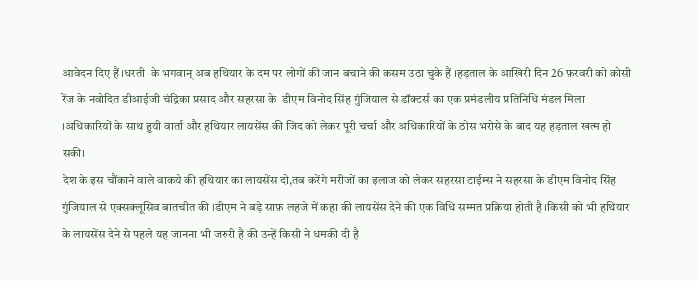आवेदन दिए हैं ।धरती  के भगवान् अब हथियार के दम पर लोगों की जान बचाने की कसम उठा चुके हैं ।हड़ताल के आखिरी दिन 26 फ़रवरी को कोसी रेंज के नवोदित डीआईजी चंद्रिका प्रसाद और सहरसा के  डीएम विनोद सिंह गुंजियाल से डॉक्टर्स का एक प्रमंडलीय प्रतिनिधि मंडल मिला ।अधिकारियों के साथ हुयी वार्ता और हथियार लायसेंस की जिद को लेकर पूरी चर्चा और अधिकारियों के ठोस भरोसे के बाद यह हड़ताल खत्म हो सकी।
देश के इस चौंकाने वाले वाकये की हथियार का लायसेंस दो,तब करेंगे मरीजों का इलाज को लेकर सहरसा टाईम्स ने सहरसा के डीएम विनोद सिंह गुंजियाल से एक्सक्लूसिव बातचीत की ।डीएम ने बड़े साफ़ लहजे में कहा की लायसेंस देने की एक विधि सम्मत प्रक्रिया होती है ।किसी को भी हथियार के लायसेंस देने से पहले यह जानना भी जरुरी है की उन्हें किसी ने धमकी दी है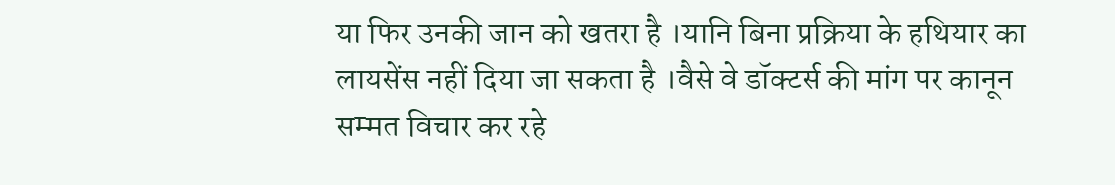या फिर उनकी जान को खतरा है ।यानि बिना प्रक्रिया के हथियार का लायसेंस नहीं दिया जा सकता है ।वैसे वे डॉक्टर्स की मांग पर कानून सम्मत विचार कर रहे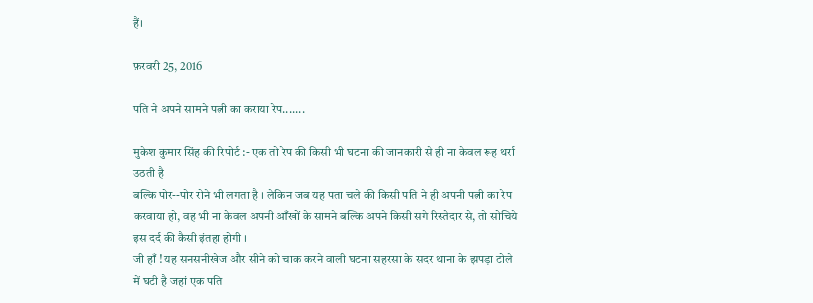हैं।

फ़रवरी 25, 2016

पति ने अपने सामने पत्नी का कराया रेप.......

मुकेश कुमार सिंह की रिपोर्ट :- एक तो रेप की किसी भी घटना की जानकारी से ही ना केवल रूह थर्रा उठती है
बल्कि पोर--पोर रोने भी लगता है । लेकिन जब यह पता चले की किसी पति ने ही अपनी पत्नी का रेप करवाया हो, वह भी ना केवल अपनी आँखों के सामने बल्कि अपने किसी सगे रिस्तेदार से, तो सोचिये इस दर्द की कैसी इंतहा होगी ।
जी हाँ ! यह सनसनीखेज और सीने को चाक करने वाली घटना सहरसा के सदर थाना के झपड़ा टोले में घटी है जहां एक पति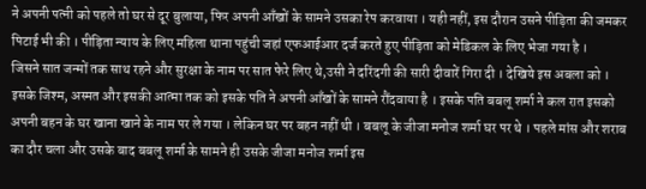ने अपनी पत्नी को पहले तो घर से दूर बुलाया, फिर अपनी आँखों के सामने उसका रेप करवाया । यही नहीं, इस दौरान उसने पीड़िता की जमकर पिटाई भी की । पीड़िता न्याय के लिए महिला थाना पहुंची जहां एफआईआर दर्ज करते हुए पीड़िता को मेडिकल के लिए भेजा गया है ।
जिसने सात जन्मों तक साथ रहने और सुरक्षा के नाम पर सात फेरे लिए थे,उसी ने दरिंदगी की सारी दीवारें गिरा दी । देखिये इस अबला को । इसके जिश्म, अस्मत और इसकी आत्मा तक को इसके पति ने अपनी आँखों के सामने रौंदवाया है । इसके पति बबलू शर्मा ने कल रात इसको अपनी बहन के घर खाना खाने के नाम पर ले गया । लेकिन घर पर बहन नहीं थी । बबलू के जीजा मनोज शर्मा घर पर थे । पहले मांस और शराब का दौर चला और उसके बाद बबलू शर्मा के सामने ही उसके जीजा मनोज शर्मा इस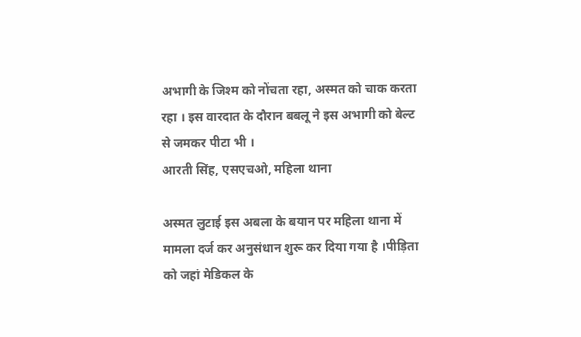अभागी के जिश्म को नोंचता रहा, अस्मत को चाक करता रहा । इस वारदात के दौरान बबलू ने इस अभागी को बेल्ट से जमकर पीटा भी ।
आरती सिंह, एसएचओ, महिला थाना

अस्मत लुटाई इस अबला के बयान पर महिला थाना में मामला दर्ज कर अनुसंधान शुरू कर दिया गया है ।पीड़िता को जहां मेडिकल के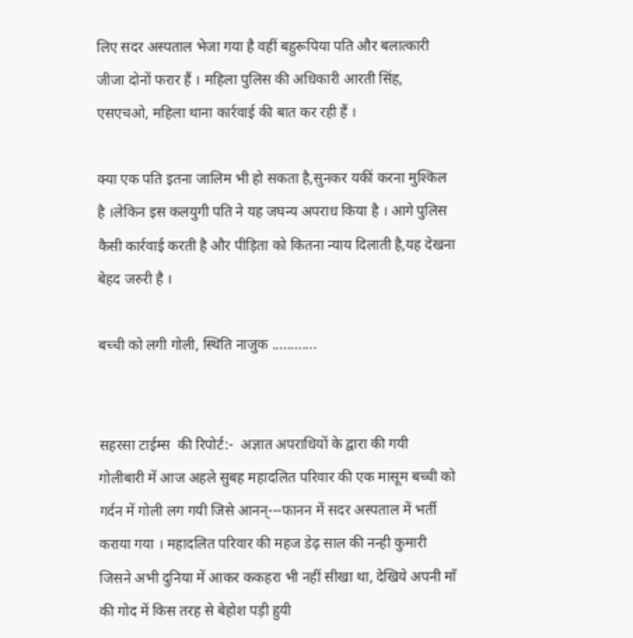लिए सदर अस्पताल भेजा गया है वहीं बहुरूपिया पति और बलात्कारी जीजा दोनों फरार हैं । महिला पुलिस की अधिकारी आरती सिंह, एसएचओ, महिला थाना कार्रवाई की बात कर रही हैं ।

क्या एक पति इतना जालिम भी हो सकता है,सुनकर यकीं करना मुश्किल है ।लेकिन इस कलयुगी पति ने यह जघन्य अपराध किया है । आगे पुलिस कैसी कार्रवाई करती है और पीड़िता को कितना न्याय दिलाती है,यह देखना बेहद जरुरी है ।

बच्ची को लगी गोली, स्थिति नाजुक ............


सहरसा टाईम्स  की रिपोर्ट:-  अज्ञात अपराधियों के द्वारा की गयी गोलीबारी में आज अहले सुबह महादलित परिवार की एक मासूम बच्ची को गर्दन में गोली लग गयी जिसे आनन्---फानन में सदर अस्पताल में भर्ती कराया गया । महादलित परिवार की महज डेढ़ साल की नन्ही कुमारी जिसने अभी दुनिया में आकर ककहरा भी नहीं सीखा था, देखिये अपनी माँ की गोद में किस तरह से बेहोश पड़ी हुयी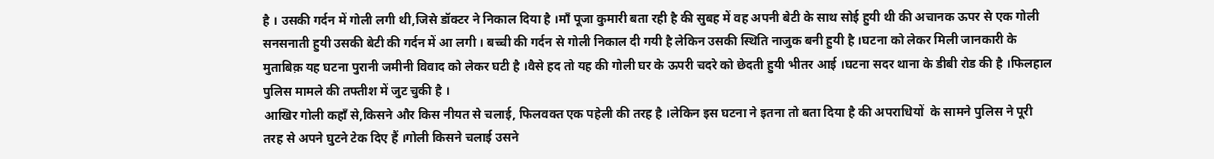है । उसकी गर्दन में गोली लगी थी,जिसे डॉक्टर ने निकाल दिया है ।माँ पूजा कुमारी बता रही है की सुबह में वह अपनी बेटी के साथ सोई हुयी थी की अचानक ऊपर से एक गोली सनसनाती हुयी उसकी बेटी की गर्दन में आ लगी । बच्ची की गर्दन से गोली निकाल दी गयी है लेकिन उसकी स्थिति नाजुक बनी हुयी है ।घटना को लेकर मिली जानकारी के मुताबिक़ यह घटना पुरानी जमीनी विवाद को लेकर घटी है ।वैसे हद तो यह की गोली घर के ऊपरी चदरे को छेदती हुयी भीतर आई ।घटना सदर थाना के डीबी रोड की है ।फिलहाल पुलिस मामले की तफ्तीश में जुट चुकी है ।
आखिर गोली कहाँ से,किसने और किस नीयत से चलाई, फिलवक्त एक पहेली की तरह है ।लेकिन इस घटना ने इतना तो बता दिया है की अपराधियों  के सामने पुलिस ने पूरी तरह से अपने घुटने टेक दिए हैं ।गोली किसने चलाई उसने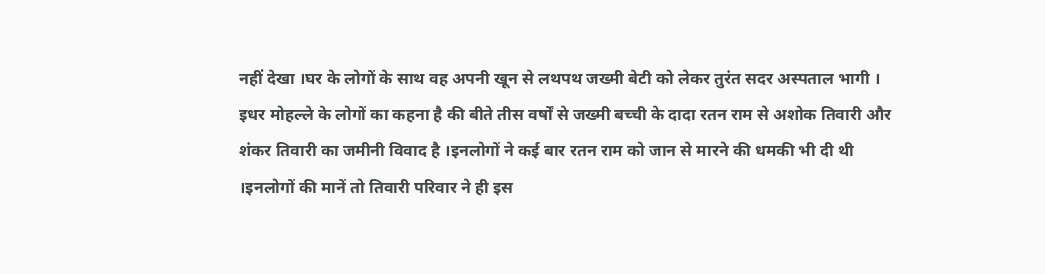नहीं देखा ।घर के लोगों के साथ वह अपनी खून से लथपथ जख्मी बेटी को लेकर तुरंत सदर अस्पताल भागी ।
इधर मोहल्ले के लोगों का कहना है की बीते तीस वर्षों से जख्मी बच्ची के दादा रतन राम से अशोक तिवारी और शंकर तिवारी का जमीनी विवाद है ।इनलोगों ने कई बार रतन राम को जान से मारने की धमकी भी दी थी ।इनलोगों की मानें तो तिवारी परिवार ने ही इस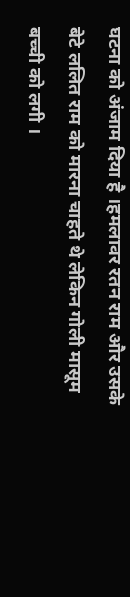घटना को अंजाम दिया है ।हमलावर रतन राम और उसके बेटे ललित राम को मारना चाहते थे लेकिन गोली मासूम बच्ची को लगी ।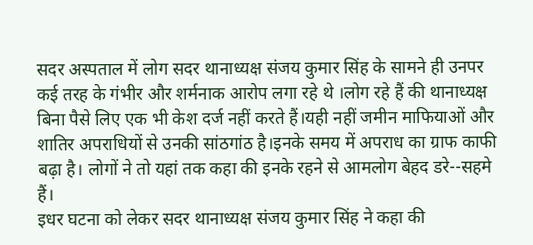सदर अस्पताल में लोग सदर थानाध्यक्ष संजय कुमार सिंह के सामने ही उनपर कई तरह के गंभीर और शर्मनाक आरोप लगा रहे थे ।लोग रहे हैं की थानाध्यक्ष बिना पैसे लिए एक भी केश दर्ज नहीं करते हैं।यही नहीं जमीन माफियाओं और शातिर अपराधियों से उनकी सांठगांठ है।इनके समय में अपराध का ग्राफ काफी बढ़ा है। लोगों ने तो यहां तक कहा की इनके रहने से आमलोग बेहद डरे--सहमे हैं।
इधर घटना को लेकर सदर थानाध्यक्ष संजय कुमार सिंह ने कहा की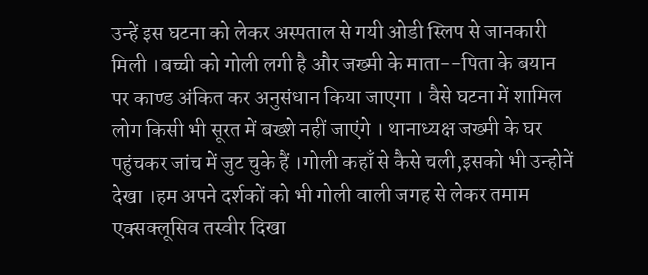उन्हें इस घटना को लेकर अस्पताल से गयी ओडी स्लिप से जानकारी मिली ।बच्ची को गोली लगी है और जख्मी के माता--पिता के बयान पर काण्ड अंकित कर अनुसंधान किया जाएगा । वैसे घटना में शामिल लोग किसी भी सूरत में बख्शे नहीं जाएंगे । थानाध्यक्ष जख्मी के घर पहुंचकर जांच में जुट चुके हैं ।गोली कहाँ से कैसे चली,इसको भी उन्होनें देखा ।हम अपने दर्शकों को भी गोली वाली जगह से लेकर तमाम एक्सक्लूसिव तस्वीर दिखा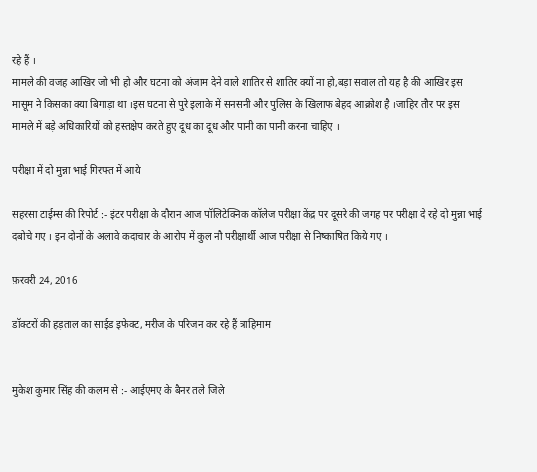रहे हैं ।
मामले की वजह आखिर जो भी हो और घटना को अंजाम देने वाले शातिर से शातिर क्यों ना हो,बड़ा सवाल तो यह है की आखिर इस मासूम ने किसका क्या बिगाड़ा था ।इस घटना से पुरे इलाके में सनसनी और पुलिस के खिलाफ बेहद आक्रोश है ।जाहिर तौर पर इस मामले में बड़े अधिकारियों को हस्तक्षेप करते हुए दूध का दूध और पानी का पानी करना चाहिए ।

परीक्षा में दो मुन्ना भाई गिरफ्त में आये

सहरसा टाईम्स की रिपोर्ट :- इंटर परीक्षा के दौरान आज पॉलिटेक्निक कॉलेज परीक्षा केंद्र पर दूसरे की जगह पर परीक्षा दे रहे दो मुन्ना भाई दबोचे गए । इन दोनों के अलावे कदाचार के आरोप में कुल नौ परीक्षार्थी आज परीक्षा से निष्काषित किये गए ।

फ़रवरी 24, 2016

डॉक्टरों की हड़ताल का साईड इफेक्ट, मरीज के परिजन कर रहे हैं त्राहिमाम


मुकेश कुमार सिंह की कलम से :- आईएमए के बैनर तले जिले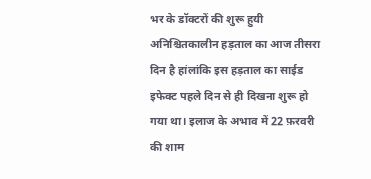भर के डॉक्टरों की शुरू हुयी अनिश्चितकालीन हड़ताल का आज तीसरा दिन है हांलांकि इस हड़ताल का साईड इफेक्ट पहले दिन से ही दिखना शुरू हो गया था। इलाज के अभाव में 22 फ़रवरी की शाम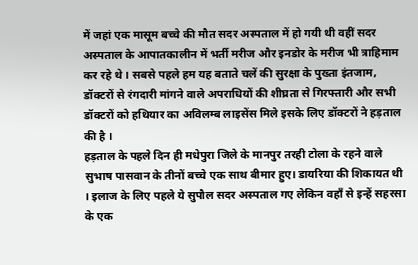में जहां एक मासूम बच्चे की मौत सदर अस्पताल में हो गयी थी वहीं सदर अस्पताल के आपातकालीन में भर्ती मरीज और इनडोर के मरीज भी त्राहिमाम कर रहे थे । सबसे पहले हम यह बताते चलें की सुरक्षा के पुख्ता इंतजाम, डॉक्टरों से रंगदारी मांगने वाले अपराधियों की शीघ्रता से गिरफ्तारी और सभी डॉक्टरों को हथियार का अविलम्ब लाइसेंस मिले इसके लिए डॉक्टरों ने हड़ताल की है ।
हड़ताल के पहले दिन ही मधेपुरा जिले के मानपुर तरही टोला के रहने वाले सुभाष पासवान के तीनों बच्चे एक साथ बीमार हुए। डायरिया की शिकायत थी । इलाज के लिए पहले ये सुपौल सदर अस्पताल गए लेकिन वहाँ से इन्हें सहरसा के एक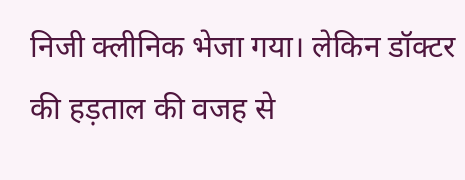निजी क्लीनिक भेजा गया। लेकिन डॉक्टर की हड़ताल की वजह से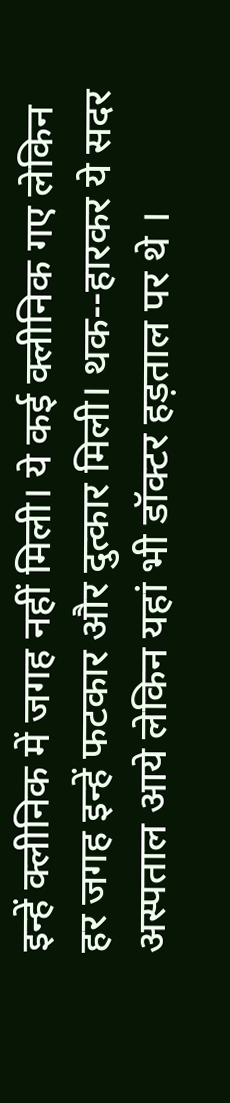इन्हें क्लीनिक में जगह नहीं मिली। ये कई क्लीनिक गए लेकिन हर जगह इन्हें फटकार और दुत्कार मिली। थक--हारकर ये सदर अस्पताल आये लेकिन यहां भी डॉक्टर हड़ताल पर थे ।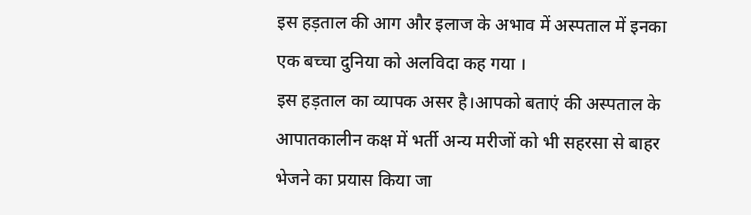इस हड़ताल की आग और इलाज के अभाव में अस्पताल में इनका एक बच्चा दुनिया को अलविदा कह गया ।
इस हड़ताल का व्यापक असर है।आपको बताएं की अस्पताल के आपातकालीन कक्ष में भर्ती अन्य मरीजों को भी सहरसा से बाहर भेजने का प्रयास किया जा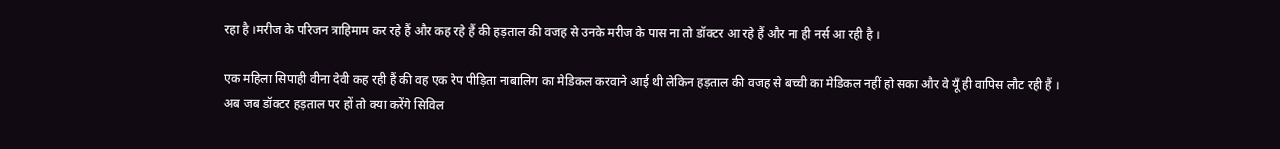रहा है ।मरीज के परिजन त्राहिमाम कर रहे हैं और कह रहे हैं की हड़ताल की वजह से उनके मरीज के पास ना तो डॉक्टर आ रहे हैं और ना ही नर्स आ रही है ।

एक महिला सिपाही वीना देवी कह रही हैं की वह एक रेप पीड़िता नाबालिग का मेडिकल करवाने आई थी लेकिन हड़ताल की वजह से बच्ची का मेडिकल नहीं हो सका और वे यूँ ही वापिस लौट रही हैं ।
अब जब डॉक्टर हड़ताल पर हों तो क्या करेंगे सिविल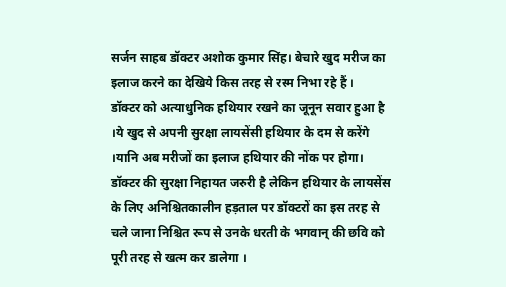सर्जन साहब डॉक्टर अशोक कुमार सिंह। बेचारे खुद मरीज का इलाज करने का देखिये किस तरह से रस्म निभा रहे हैं ।
डॉक्टर को अत्याधुनिक हथियार रखने का जूनून सवार हुआ है ।ये खुद से अपनी सुरक्षा लायसेंसी हथियार के दम से करेंगे ।यानि अब मरीजों का इलाज हथियार की नोंक पर होगा।  डॉक्टर की सुरक्षा निहायत जरुरी है लेकिन हथियार के लायसेंस के लिए अनिश्चितकालीन हड़ताल पर डॉक्टरों का इस तरह से चले जाना निश्चित रूप से उनके धरती के भगवान् की छवि को पूरी तरह से खत्म कर डालेगा ।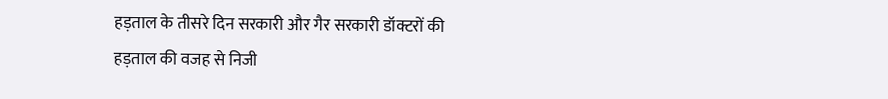हड़ताल के तीसरे दिन सरकारी और गैर सरकारी डॉक्टरों की हड़ताल की वजह से निजी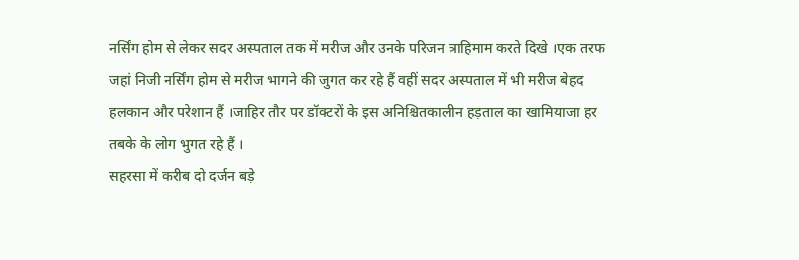नर्सिंग होम से लेकर सदर अस्पताल तक में मरीज और उनके परिजन त्राहिमाम करते दिखे ।एक तरफ जहां निजी नर्सिंग होम से मरीज भागने की जुगत कर रहे हैं वहीं सदर अस्पताल में भी मरीज बेहद हलकान और परेशान हैं ।जाहिर तौर पर डॉक्टरों के इस अनिश्चितकालीन हड़ताल का खामियाजा हर तबके के लोग भुगत रहे हैं ।
सहरसा में करीब दो दर्जन बड़े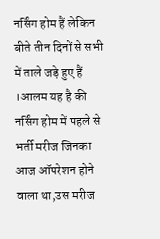नर्सिंग होम हैं लेकिन बीते तीन दिनों से सभी में ताले जड़े हुए हैं ।आलम यह है की नर्सिंग होम में पहले से भर्ती मरीज जिनका आज ऑपरेशन होने वाला था,उस मरीज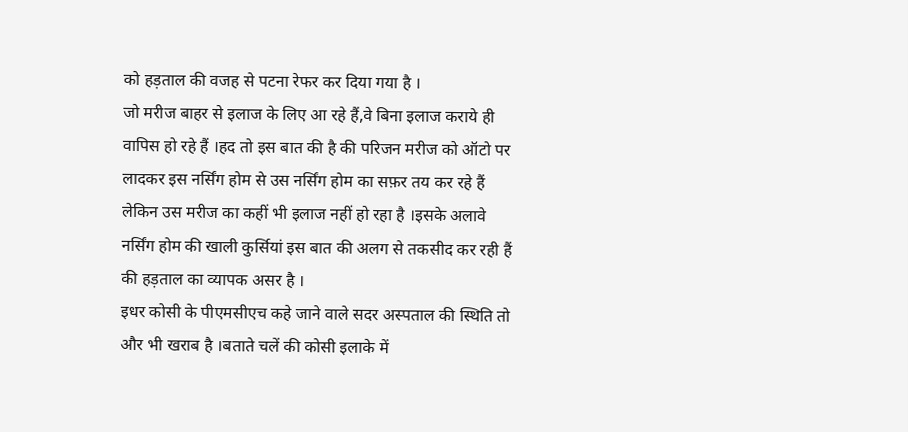को हड़ताल की वजह से पटना रेफर कर दिया गया है ।
जो मरीज बाहर से इलाज के लिए आ रहे हैं,वे बिना इलाज कराये ही वापिस हो रहे हैं ।हद तो इस बात की है की परिजन मरीज को ऑटो पर लादकर इस नर्सिंग होम से उस नर्सिंग होम का सफ़र तय कर रहे हैं लेकिन उस मरीज का कहीं भी इलाज नहीं हो रहा है ।इसके अलावे नर्सिंग होम की खाली कुर्सियां इस बात की अलग से तकसीद कर रही हैं  की हड़ताल का व्यापक असर है ।
इधर कोसी के पीएमसीएच कहे जाने वाले सदर अस्पताल की स्थिति तो और भी खराब है ।बताते चलें की कोसी इलाके में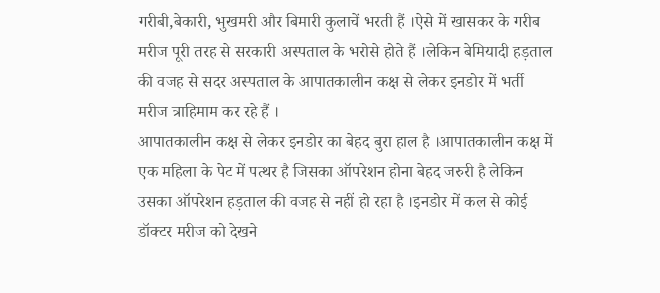गरीबी,बेकारी, भुखमरी और बिमारी कुलाचें भरती हैं ।ऐसे में खासकर के गरीब मरीज पूरी तरह से सरकारी अस्पताल के भरोसे होते हैं ।लेकिन बेमियादी हड़ताल की वजह से सदर अस्पताल के आपातकालीन कक्ष से लेकर इनडोर में भर्ती मरीज त्राहिमाम कर रहे हैं ।
आपातकालीन कक्ष से लेकर इनडोर का बेहद बुरा हाल है ।आपातकालीन कक्ष में एक महिला के पेट में पत्थर है जिसका ऑपरेशन होना बेहद जरुरी है लेकिन उसका ऑपरेशन हड़ताल की वजह से नहीं हो रहा है ।इनडोर में कल से कोई डॉक्टर मरीज को देखने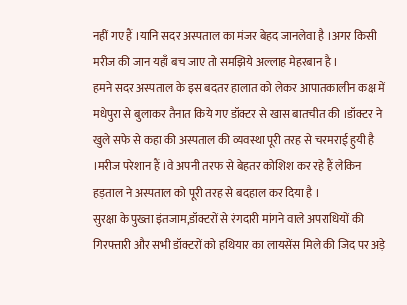नहीं गए हैं ।यानि सदर अस्पताल का मंजर बेहद जानलेवा है ।अगर किसी मरीज की जान यहाँ बच जाए तो समझिये अल्लाह मेहरबान है ।
हमने सदर अस्पताल के इस बदतर हालात को लेकर आपातकालीन कक्ष में मधेपुरा से बुलाकर तैनात किये गए डॉक्टर से खास बातचीत की ।डॉक्टर ने खुले सफे से कहा की अस्पताल की व्यवस्था पूरी तरह से चरमराई हुयी है ।मरीज परेशान हैं ।वे अपनी तरफ से बेहतर कोशिश कर रहे हैं लेकिन हड़ताल ने अस्पताल को पूरी तरह से बदहाल कर दिया है ।
सुरक्षा के पुख्ता इंतजाम,डॉक्टरों से रंगदारी मांगने वाले अपराधियों की गिरफ्तारी और सभी डॉक्टरों को हथियार का लायसेंस मिले की जिद पर अड़े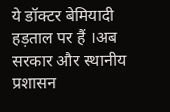ये डॉक्टर बेमियादी हड़ताल पर हैं ।अब सरकार और स्थानीय प्रशासन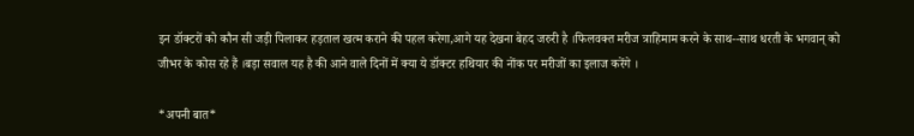इन डॉक्टरों को कौन सी जड़ी पिलाकर हड़ताल खत्म कराने की पहल करेगा,आगे यह देखना बेहद जरुरी है ।फिलवक्त मरीज त्राहिमाम करने के साथ--साथ धरती के भगवान् को जीभर के कोस रहे हैं ।बड़ा सवाल यह है की आने वाले दिनों में क्या ये डॉक्टर हथियार की नोंक पर मरीजों का इलाज करेंगे ।

*अपनी बात*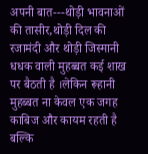अपनी बात---थोड़ी भावनाओं की तासीर,थोड़ी दिल की रजामंदी और थोड़ी जिस्मानी धधक वाली मुहब्बत कई शाख पर बैठती है ।लेकिन रूहानी मुहब्बत ना केवल एक जगह काबिज और कायम रहती है बल्कि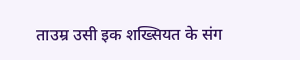ताउम्र उसी इक शख्सियत के संग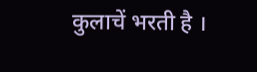कुलाचें भरती है ।